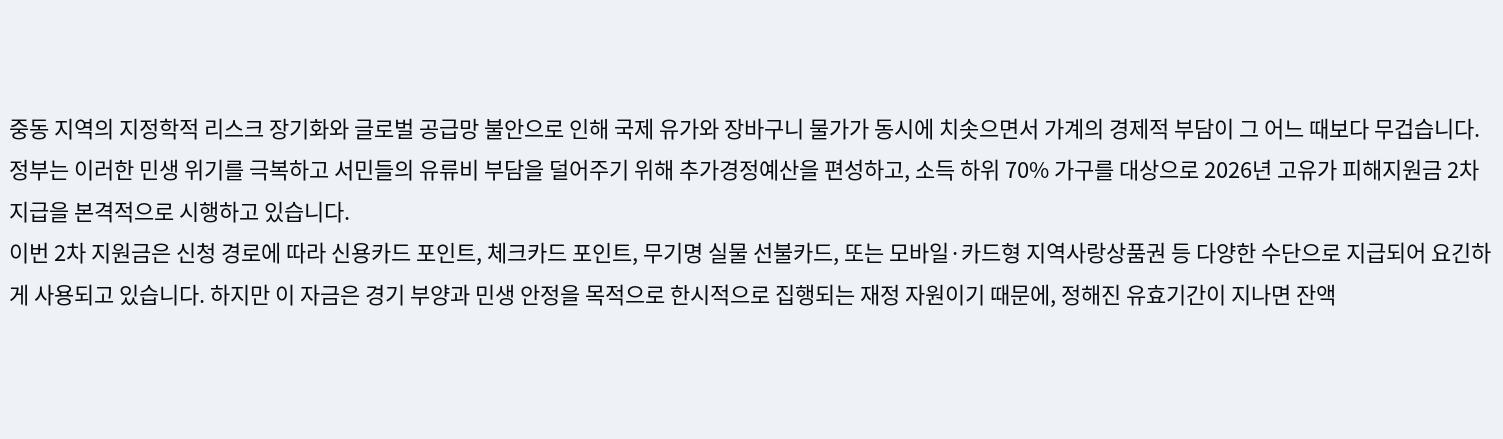중동 지역의 지정학적 리스크 장기화와 글로벌 공급망 불안으로 인해 국제 유가와 장바구니 물가가 동시에 치솟으면서 가계의 경제적 부담이 그 어느 때보다 무겁습니다. 정부는 이러한 민생 위기를 극복하고 서민들의 유류비 부담을 덜어주기 위해 추가경정예산을 편성하고, 소득 하위 70% 가구를 대상으로 2026년 고유가 피해지원금 2차 지급을 본격적으로 시행하고 있습니다.
이번 2차 지원금은 신청 경로에 따라 신용카드 포인트, 체크카드 포인트, 무기명 실물 선불카드, 또는 모바일·카드형 지역사랑상품권 등 다양한 수단으로 지급되어 요긴하게 사용되고 있습니다. 하지만 이 자금은 경기 부양과 민생 안정을 목적으로 한시적으로 집행되는 재정 자원이기 때문에, 정해진 유효기간이 지나면 잔액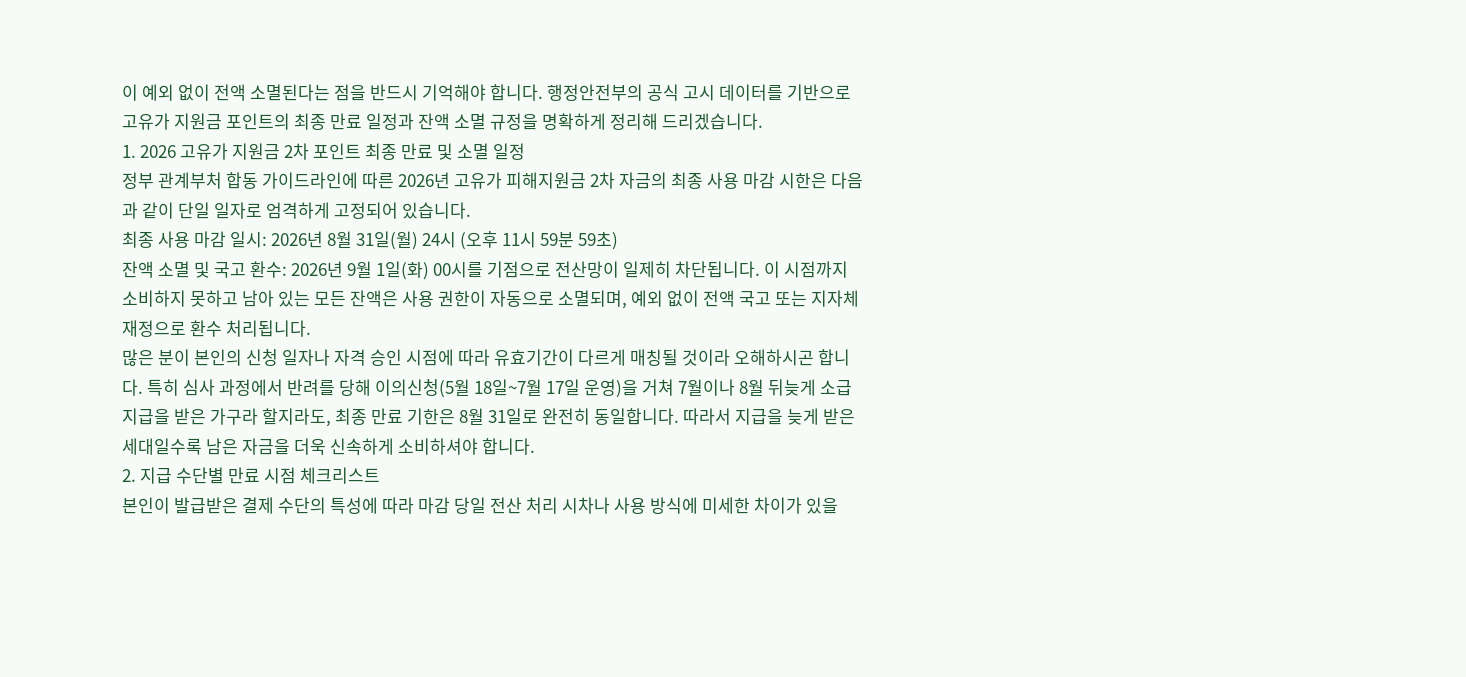이 예외 없이 전액 소멸된다는 점을 반드시 기억해야 합니다. 행정안전부의 공식 고시 데이터를 기반으로 고유가 지원금 포인트의 최종 만료 일정과 잔액 소멸 규정을 명확하게 정리해 드리겠습니다.
1. 2026 고유가 지원금 2차 포인트 최종 만료 및 소멸 일정
정부 관계부처 합동 가이드라인에 따른 2026년 고유가 피해지원금 2차 자금의 최종 사용 마감 시한은 다음과 같이 단일 일자로 엄격하게 고정되어 있습니다.
최종 사용 마감 일시: 2026년 8월 31일(월) 24시 (오후 11시 59분 59초)
잔액 소멸 및 국고 환수: 2026년 9월 1일(화) 00시를 기점으로 전산망이 일제히 차단됩니다. 이 시점까지 소비하지 못하고 남아 있는 모든 잔액은 사용 권한이 자동으로 소멸되며, 예외 없이 전액 국고 또는 지자체 재정으로 환수 처리됩니다.
많은 분이 본인의 신청 일자나 자격 승인 시점에 따라 유효기간이 다르게 매칭될 것이라 오해하시곤 합니다. 특히 심사 과정에서 반려를 당해 이의신청(5월 18일~7월 17일 운영)을 거쳐 7월이나 8월 뒤늦게 소급 지급을 받은 가구라 할지라도, 최종 만료 기한은 8월 31일로 완전히 동일합니다. 따라서 지급을 늦게 받은 세대일수록 남은 자금을 더욱 신속하게 소비하셔야 합니다.
2. 지급 수단별 만료 시점 체크리스트
본인이 발급받은 결제 수단의 특성에 따라 마감 당일 전산 처리 시차나 사용 방식에 미세한 차이가 있을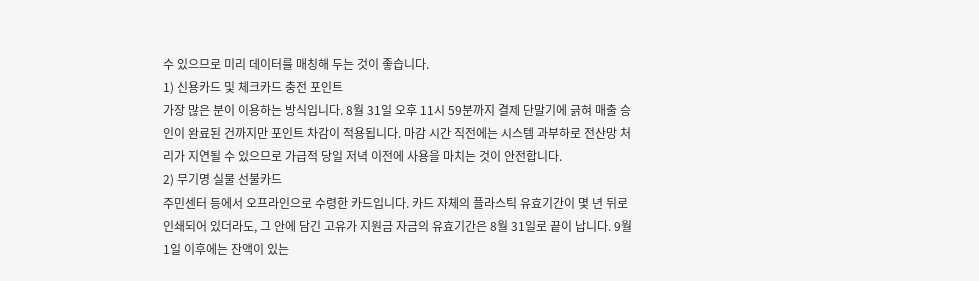수 있으므로 미리 데이터를 매칭해 두는 것이 좋습니다.
1) 신용카드 및 체크카드 충전 포인트
가장 많은 분이 이용하는 방식입니다. 8월 31일 오후 11시 59분까지 결제 단말기에 긁혀 매출 승인이 완료된 건까지만 포인트 차감이 적용됩니다. 마감 시간 직전에는 시스템 과부하로 전산망 처리가 지연될 수 있으므로 가급적 당일 저녁 이전에 사용을 마치는 것이 안전합니다.
2) 무기명 실물 선불카드
주민센터 등에서 오프라인으로 수령한 카드입니다. 카드 자체의 플라스틱 유효기간이 몇 년 뒤로 인쇄되어 있더라도, 그 안에 담긴 고유가 지원금 자금의 유효기간은 8월 31일로 끝이 납니다. 9월 1일 이후에는 잔액이 있는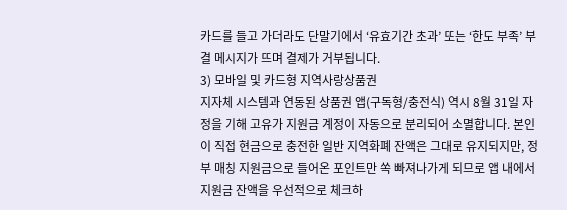카드를 들고 가더라도 단말기에서 ‘유효기간 초과’ 또는 ‘한도 부족’ 부결 메시지가 뜨며 결제가 거부됩니다.
3) 모바일 및 카드형 지역사랑상품권
지자체 시스템과 연동된 상품권 앱(구독형/충전식) 역시 8월 31일 자정을 기해 고유가 지원금 계정이 자동으로 분리되어 소멸합니다. 본인이 직접 현금으로 충전한 일반 지역화폐 잔액은 그대로 유지되지만, 정부 매칭 지원금으로 들어온 포인트만 쏙 빠져나가게 되므로 앱 내에서 지원금 잔액을 우선적으로 체크하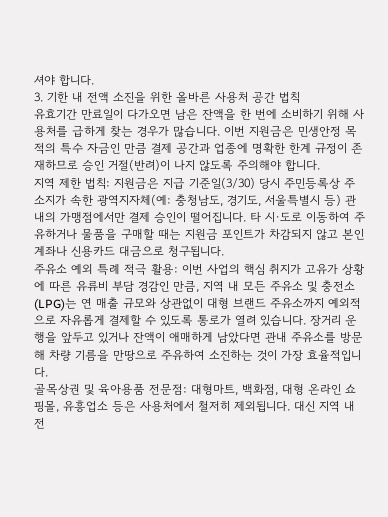셔야 합니다.
3. 기한 내 전액 소진을 위한 올바른 사용처 공간 법칙
유효기간 만료일이 다가오면 남은 잔액을 한 번에 소비하기 위해 사용처를 급하게 찾는 경우가 많습니다. 이번 지원금은 민생안정 목적의 특수 자금인 만큼 결제 공간과 업종에 명확한 한계 규정이 존재하므로 승인 거절(반려)이 나지 않도록 주의해야 합니다.
지역 제한 법칙: 지원금은 지급 기준일(3/30) 당시 주민등록상 주소지가 속한 광역지자체(예: 충청남도, 경기도, 서울특별시 등) 관내의 가맹점에서만 결제 승인이 떨어집니다. 타 시·도로 이동하여 주유하거나 물품을 구매할 때는 지원금 포인트가 차감되지 않고 본인 계좌나 신용카드 대금으로 청구됩니다.
주유소 예외 특례 적극 활용: 이번 사업의 핵심 취지가 고유가 상황에 따른 유류비 부담 경감인 만큼, 지역 내 모든 주유소 및 충전소(LPG)는 연 매출 규모와 상관없이 대형 브랜드 주유소까지 예외적으로 자유롭게 결제할 수 있도록 통로가 열려 있습니다. 장거리 운행을 앞두고 있거나 잔액이 애매하게 남았다면 관내 주유소를 방문해 차량 기름을 만땅으로 주유하여 소진하는 것이 가장 효율적입니다.
골목상권 및 육아용품 전문점: 대형마트, 백화점, 대형 온라인 쇼핑몰, 유흥업소 등은 사용처에서 철저히 제외됩니다. 대신 지역 내 전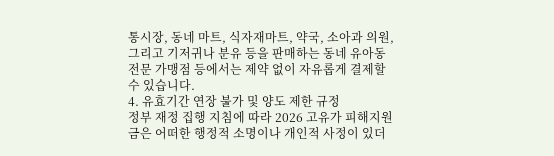통시장, 동네 마트, 식자재마트, 약국, 소아과 의원, 그리고 기저귀나 분유 등을 판매하는 동네 유아동 전문 가맹점 등에서는 제약 없이 자유롭게 결제할 수 있습니다.
4. 유효기간 연장 불가 및 양도 제한 규정
정부 재정 집행 지침에 따라 2026 고유가 피해지원금은 어떠한 행정적 소명이나 개인적 사정이 있더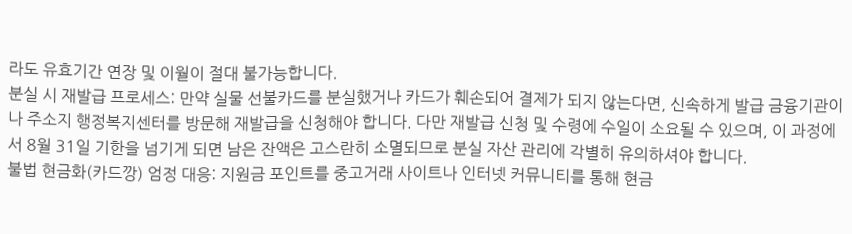라도 유효기간 연장 및 이월이 절대 불가능합니다.
분실 시 재발급 프로세스: 만약 실물 선불카드를 분실했거나 카드가 훼손되어 결제가 되지 않는다면, 신속하게 발급 금융기관이나 주소지 행정복지센터를 방문해 재발급을 신청해야 합니다. 다만 재발급 신청 및 수령에 수일이 소요될 수 있으며, 이 과정에서 8월 31일 기한을 넘기게 되면 남은 잔액은 고스란히 소멸되므로 분실 자산 관리에 각별히 유의하셔야 합니다.
불법 현금화(카드깡) 엄정 대응: 지원금 포인트를 중고거래 사이트나 인터넷 커뮤니티를 통해 현금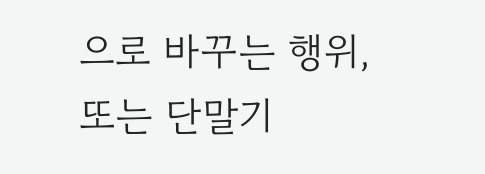으로 바꾸는 행위, 또는 단말기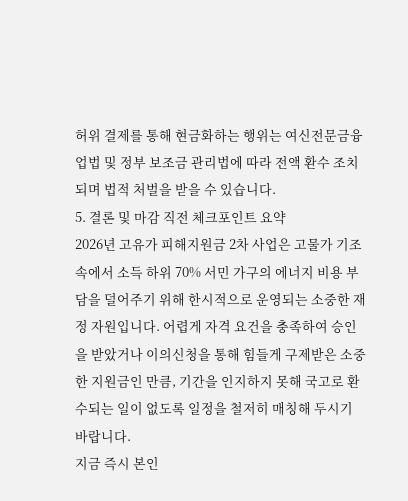허위 결제를 통해 현금화하는 행위는 여신전문금융업법 및 정부 보조금 관리법에 따라 전액 환수 조치되며 법적 처벌을 받을 수 있습니다.
5. 결론 및 마감 직전 체크포인트 요약
2026년 고유가 피해지원금 2차 사업은 고물가 기조 속에서 소득 하위 70% 서민 가구의 에너지 비용 부담을 덜어주기 위해 한시적으로 운영되는 소중한 재정 자원입니다. 어렵게 자격 요건을 충족하여 승인을 받았거나 이의신청을 통해 힘들게 구제받은 소중한 지원금인 만큼, 기간을 인지하지 못해 국고로 환수되는 일이 없도록 일정을 철저히 매칭해 두시기 바랍니다.
지금 즉시 본인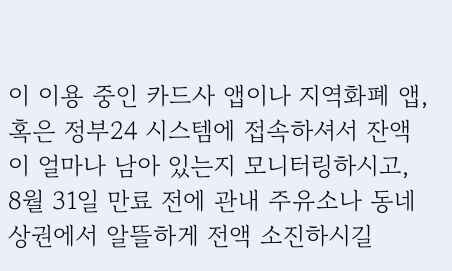이 이용 중인 카드사 앱이나 지역화폐 앱, 혹은 정부24 시스템에 접속하셔서 잔액이 얼마나 남아 있는지 모니터링하시고, 8월 31일 만료 전에 관내 주유소나 동네 상권에서 알뜰하게 전액 소진하시길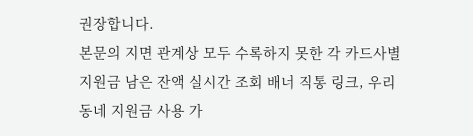권장합니다.
본문의 지면 관계상 모두 수록하지 못한 각 카드사별 지원금 남은 잔액 실시간 조회 배너 직통 링크, 우리 동네 지원금 사용 가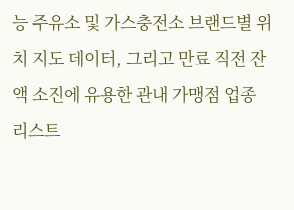능 주유소 및 가스충전소 브랜드별 위치 지도 데이터, 그리고 만료 직전 잔액 소진에 유용한 관내 가맹점 업종 리스트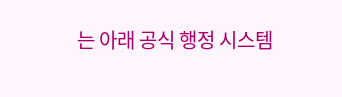는 아래 공식 행정 시스템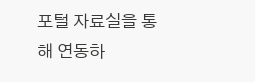포털 자료실을 통해 연동하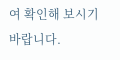여 확인해 보시기 바랍니다.